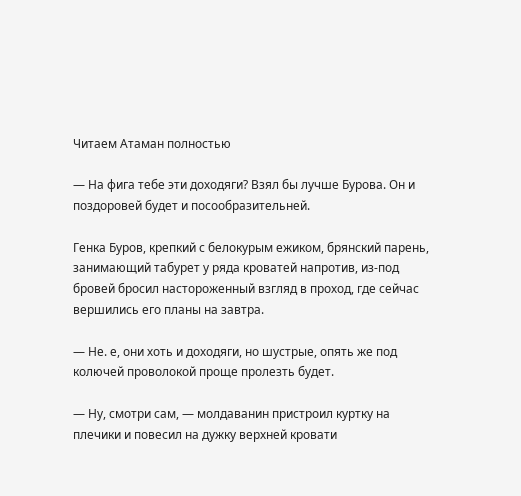Читаем Атаман полностью

— На фига тебе эти доходяги? Взял бы лучше Бурова. Он и поздоровей будет и посообразительней.

Генка Буров, крепкий с белокурым ежиком, брянский парень, занимающий табурет у ряда кроватей напротив, из-под бровей бросил настороженный взгляд в проход, где сейчас вершились его планы на завтра.

— Не. е, они хоть и доходяги, но шустрые, опять же под колючей проволокой проще пролезть будет.

— Ну, смотри сам, — молдаванин пристроил куртку на плечики и повесил на дужку верхней кровати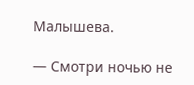Малышева.

— Смотри ночью не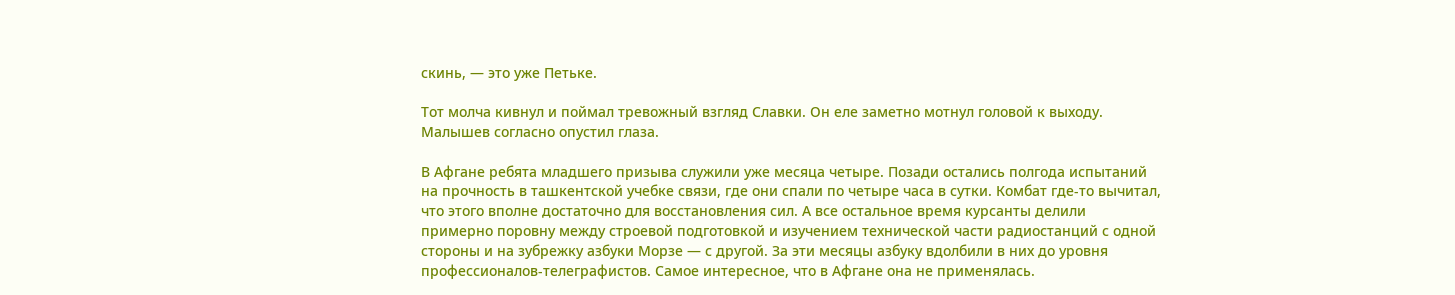скинь, — это уже Петьке.

Тот молча кивнул и поймал тревожный взгляд Славки. Он еле заметно мотнул головой к выходу. Малышев согласно опустил глаза.

В Афгане ребята младшего призыва служили уже месяца четыре. Позади остались полгода испытаний на прочность в ташкентской учебке связи, где они спали по четыре часа в сутки. Комбат где-то вычитал, что этого вполне достаточно для восстановления сил. А все остальное время курсанты делили примерно поровну между строевой подготовкой и изучением технической части радиостанций с одной стороны и на зубрежку азбуки Морзе — с другой. За эти месяцы азбуку вдолбили в них до уровня профессионалов-телеграфистов. Самое интересное, что в Афгане она не применялась.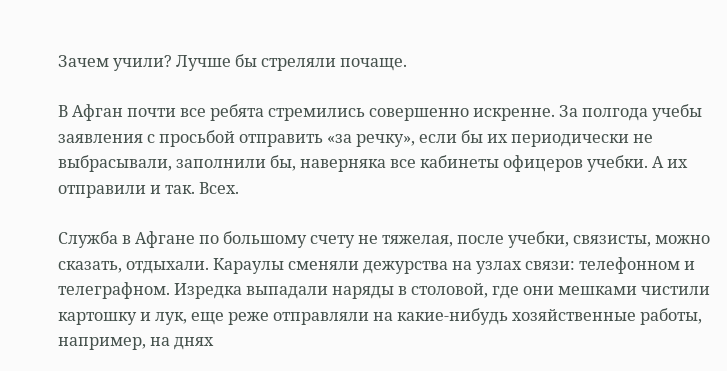Зачем учили? Лучше бы стреляли почаще.

В Афган почти все ребята стремились совершенно искренне. За полгода учебы заявления с просьбой отправить «за речку», если бы их периодически не выбрасывали, заполнили бы, наверняка все кабинеты офицеров учебки. А их отправили и так. Всех.

Служба в Афгане по большому счету не тяжелая, после учебки, связисты, можно сказать, отдыхали. Караулы сменяли дежурства на узлах связи: телефонном и телеграфном. Изредка выпадали наряды в столовой, где они мешками чистили картошку и лук, еще реже отправляли на какие-нибудь хозяйственные работы, например, на днях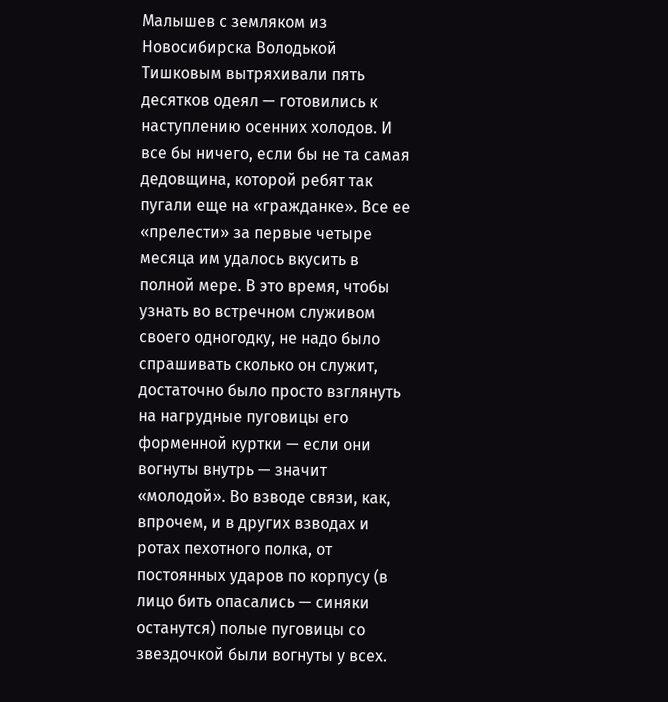Малышев с земляком из Новосибирска Володькой Тишковым вытряхивали пять десятков одеял — готовились к наступлению осенних холодов. И все бы ничего, если бы не та самая дедовщина, которой ребят так пугали еще на «гражданке». Все ее «прелести» за первые четыре месяца им удалось вкусить в полной мере. В это время, чтобы узнать во встречном служивом своего одногодку, не надо было спрашивать сколько он служит, достаточно было просто взглянуть на нагрудные пуговицы его форменной куртки — если они вогнуты внутрь — значит «молодой». Во взводе связи, как, впрочем, и в других взводах и ротах пехотного полка, от постоянных ударов по корпусу (в лицо бить опасались — синяки останутся) полые пуговицы со звездочкой были вогнуты у всех.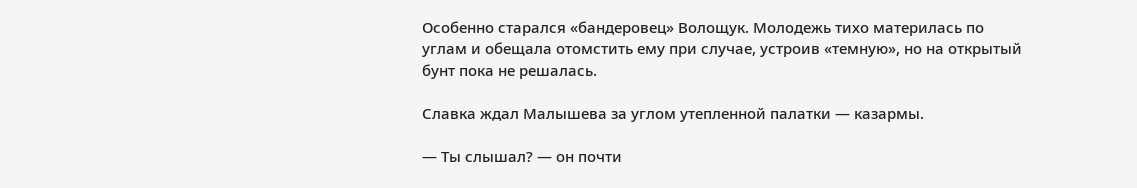Особенно старался «бандеровец» Волощук. Молодежь тихо материлась по углам и обещала отомстить ему при случае, устроив «темную», но на открытый бунт пока не решалась.

Славка ждал Малышева за углом утепленной палатки — казармы.

— Ты слышал? — он почти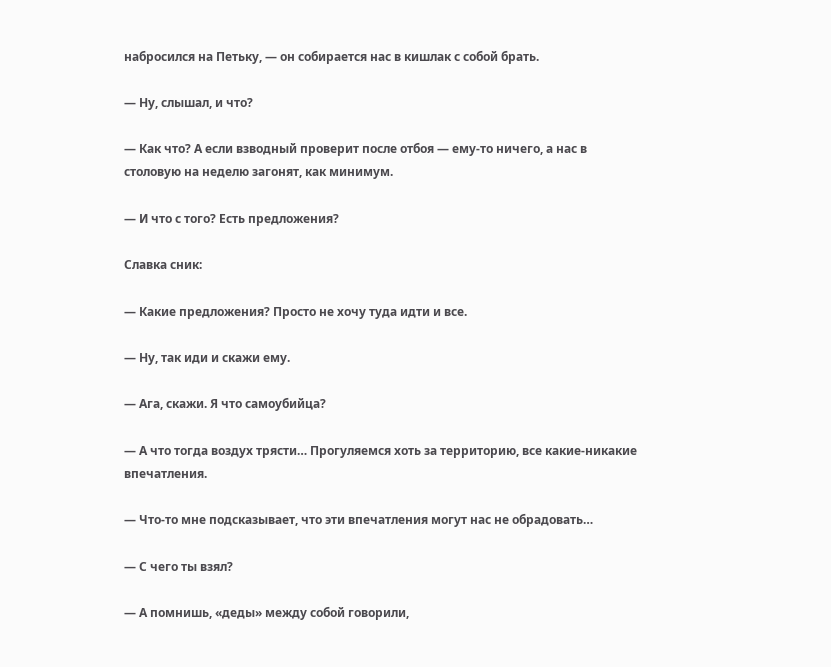набросился на Петьку, — он собирается нас в кишлак с собой брать.

— Ну, слышал, и что?

— Как что? А если взводный проверит после отбоя — ему-то ничего, а нас в столовую на неделю загонят, как минимум.

— И что с того? Есть предложения?

Славка сник:

— Какие предложения? Просто не хочу туда идти и все.

— Ну, так иди и скажи ему.

— Ага, скажи. Я что самоубийца?

— А что тогда воздух трясти… Прогуляемся хоть за территорию, все какие-никакие впечатления.

— Что-то мне подсказывает, что эти впечатления могут нас не обрадовать…

— С чего ты взял?

— А помнишь, «деды» между собой говорили,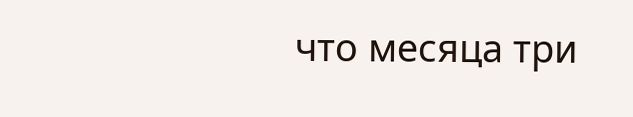что месяца три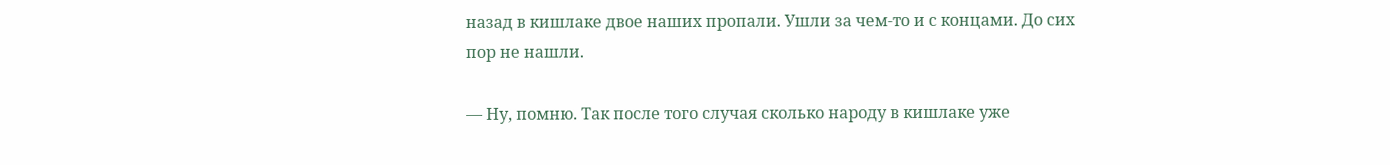назад в кишлаке двое наших пропали. Ушли за чем-то и с концами. До сих пор не нашли.

— Ну, помню. Так после того случая сколько народу в кишлаке уже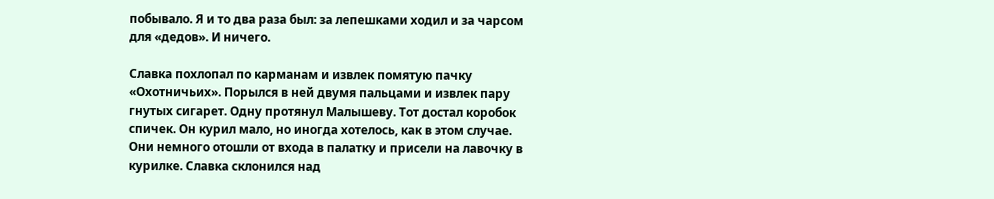побывало. Я и то два раза был: за лепешками ходил и за чарсом для «дедов». И ничего.

Славка похлопал по карманам и извлек помятую пачку «Охотничьих». Порылся в ней двумя пальцами и извлек пару гнутых сигарет. Одну протянул Малышеву. Тот достал коробок спичек. Он курил мало, но иногда хотелось, как в этом случае. Они немного отошли от входа в палатку и присели на лавочку в курилке. Славка склонился над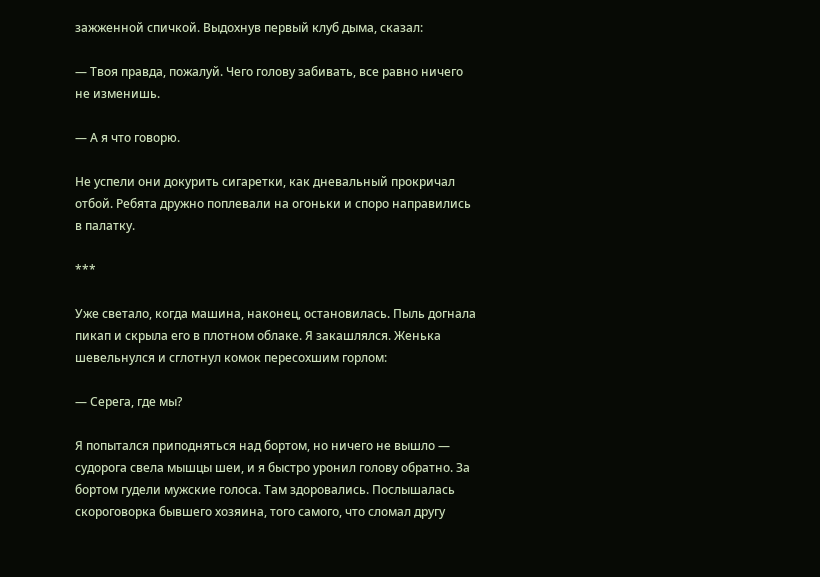зажженной спичкой. Выдохнув первый клуб дыма, сказал:

— Твоя правда, пожалуй. Чего голову забивать, все равно ничего не изменишь.

— А я что говорю.

Не успели они докурить сигаретки, как дневальный прокричал отбой. Ребята дружно поплевали на огоньки и споро направились в палатку.

***

Уже светало, когда машина, наконец, остановилась. Пыль догнала пикап и скрыла его в плотном облаке. Я закашлялся. Женька шевельнулся и сглотнул комок пересохшим горлом:

— Серега, где мы?

Я попытался приподняться над бортом, но ничего не вышло — судорога свела мышцы шеи, и я быстро уронил голову обратно. За бортом гудели мужские голоса. Там здоровались. Послышалась скороговорка бывшего хозяина, того самого, что сломал другу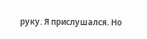руку. Я прислушался. Но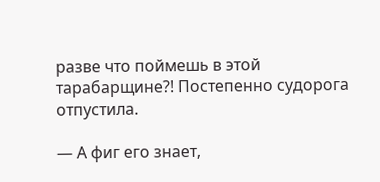разве что поймешь в этой тарабарщине?! Постепенно судорога отпустила.

— А фиг его знает,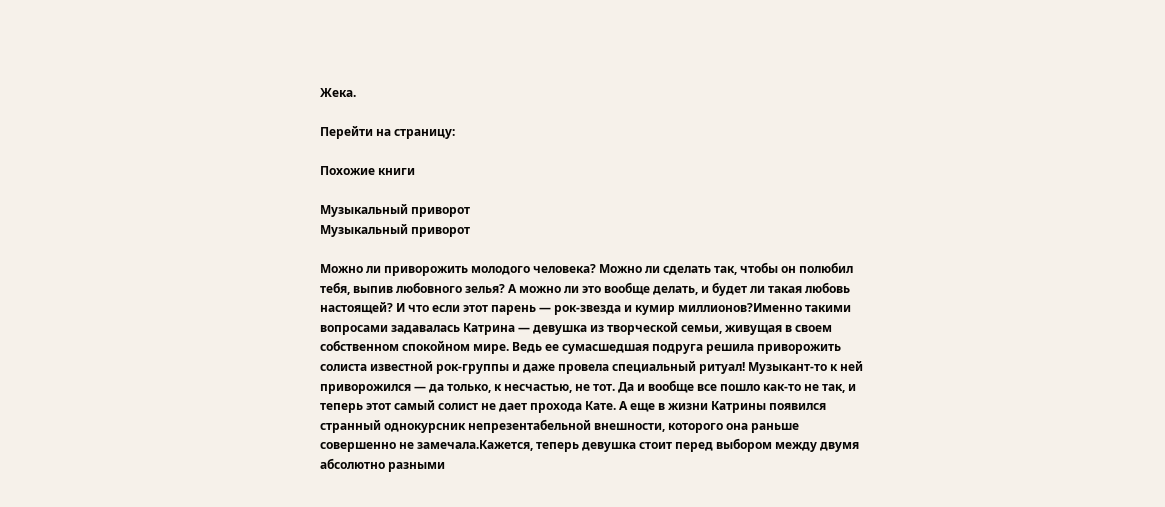Жека.

Перейти на страницу:

Похожие книги

Музыкальный приворот
Музыкальный приворот

Можно ли приворожить молодого человека? Можно ли сделать так, чтобы он полюбил тебя, выпив любовного зелья? А можно ли это вообще делать, и будет ли такая любовь настоящей? И что если этот парень — рок-звезда и кумир миллионов?Именно такими вопросами задавалась Катрина — девушка из творческой семьи, живущая в своем собственном спокойном мире. Ведь ее сумасшедшая подруга решила приворожить солиста известной рок-группы и даже провела специальный ритуал! Музыкант-то к ней приворожился — да только, к несчастью, не тот. Да и вообще все пошло как-то не так, и теперь этот самый солист не дает прохода Кате. А еще в жизни Катрины появился странный однокурсник непрезентабельной внешности, которого она раньше совершенно не замечала.Кажется, теперь девушка стоит перед выбором между двумя абсолютно разными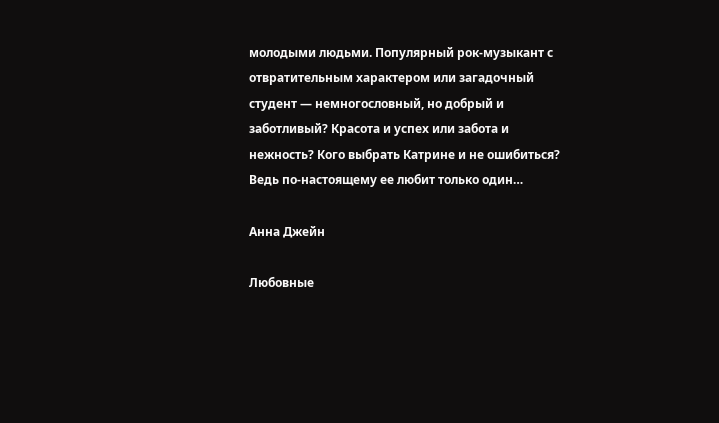молодыми людьми. Популярный рок-музыкант с отвратительным характером или загадочный студент — немногословный, но добрый и заботливый? Красота и успех или забота и нежность? Кого выбрать Катрине и не ошибиться? Ведь по-настоящему ее любит только один…

Анна Джейн

Любовные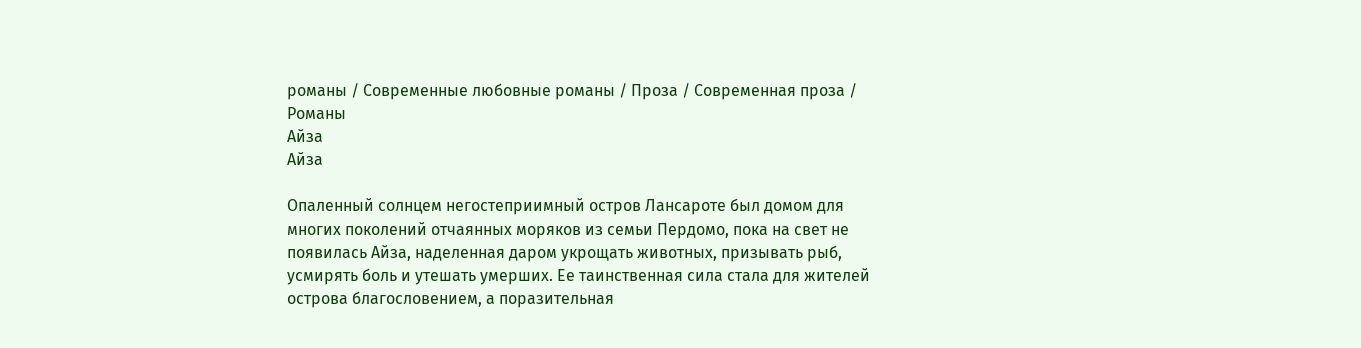романы / Современные любовные романы / Проза / Современная проза / Романы
Айза
Айза

Опаленный солнцем негостеприимный остров Лансароте был домом для многих поколений отчаянных моряков из семьи Пердомо, пока на свет не появилась Айза, наделенная даром укрощать животных, призывать рыб, усмирять боль и утешать умерших. Ее таинственная сила стала для жителей острова благословением, а поразительная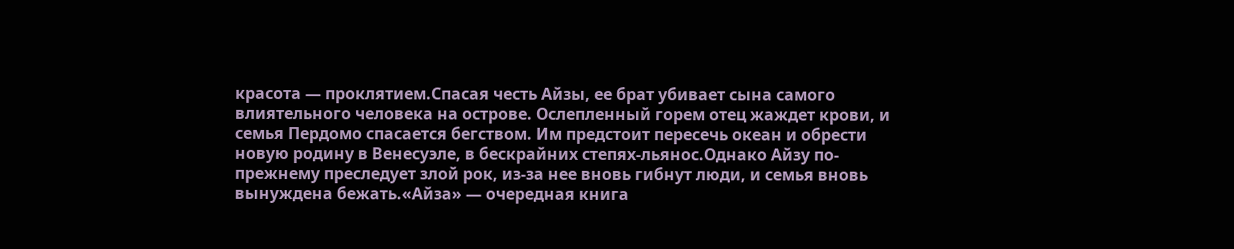красота — проклятием.Спасая честь Айзы, ее брат убивает сына самого влиятельного человека на острове. Ослепленный горем отец жаждет крови, и семья Пердомо спасается бегством. Им предстоит пересечь океан и обрести новую родину в Венесуэле, в бескрайних степях-льянос.Однако Айзу по-прежнему преследует злой рок, из-за нее вновь гибнут люди, и семья вновь вынуждена бежать.«Айза» — очередная книга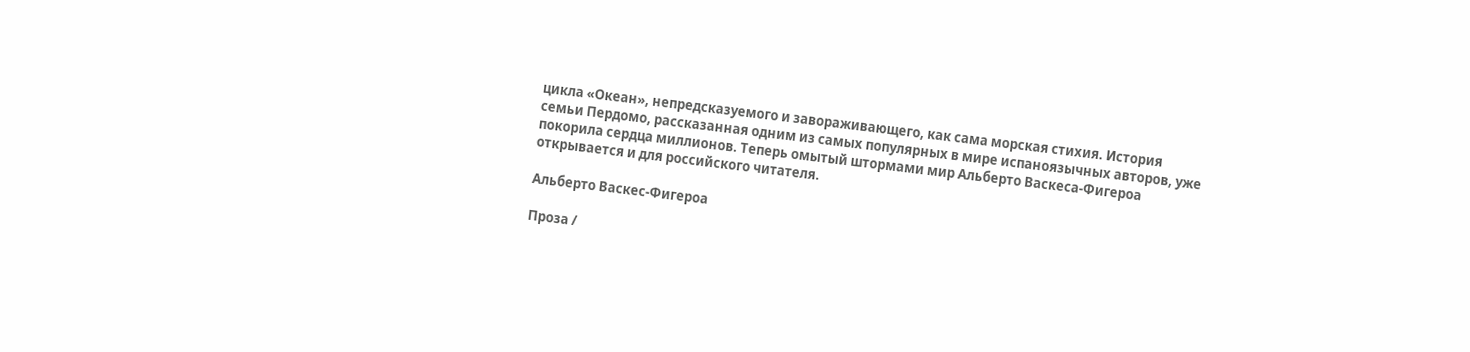цикла «Океан», непредсказуемого и завораживающего, как сама морская стихия. История семьи Пердомо, рассказанная одним из самых популярных в мире испаноязычных авторов, уже покорила сердца миллионов. Теперь омытый штормами мир Альберто Васкеса-Фигероа открывается и для российского читателя.

Альберто Васкес-Фигероа

Проза /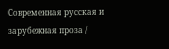Современная русская и зарубежная проза /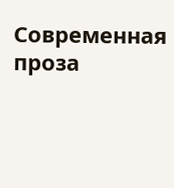Современная проза